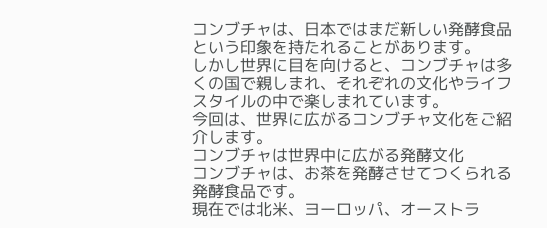コンブチャは、日本ではまだ新しい発酵食品という印象を持たれることがあります。
しかし世界に目を向けると、コンブチャは多くの国で親しまれ、それぞれの文化やライフスタイルの中で楽しまれています。
今回は、世界に広がるコンブチャ文化をご紹介します。
コンブチャは世界中に広がる発酵文化
コンブチャは、お茶を発酵させてつくられる発酵食品です。
現在では北米、ヨーロッパ、オーストラ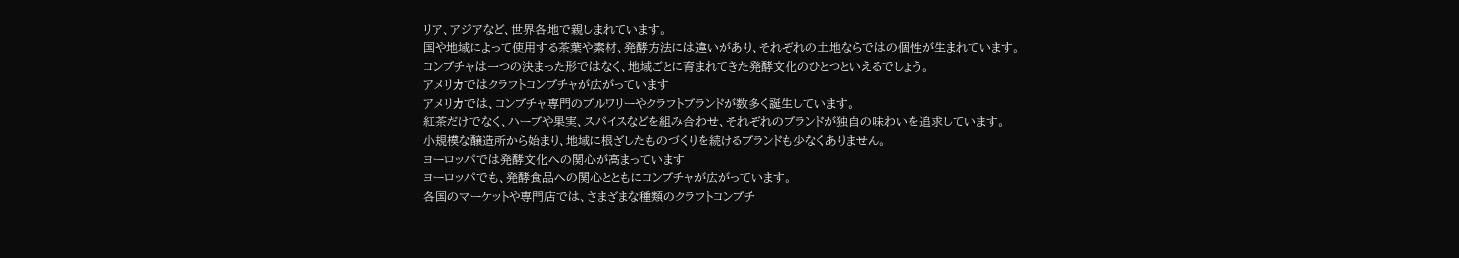リア、アジアなど、世界各地で親しまれています。
国や地域によって使用する茶葉や素材、発酵方法には違いがあり、それぞれの土地ならではの個性が生まれています。
コンブチャは一つの決まった形ではなく、地域ごとに育まれてきた発酵文化のひとつといえるでしょう。
アメリカではクラフトコンブチャが広がっています
アメリカでは、コンブチャ専門のブルワリーやクラフトブランドが数多く誕生しています。
紅茶だけでなく、ハーブや果実、スパイスなどを組み合わせ、それぞれのブランドが独自の味わいを追求しています。
小規模な醸造所から始まり、地域に根ざしたものづくりを続けるブランドも少なくありません。
ヨーロッパでは発酵文化への関心が高まっています
ヨーロッパでも、発酵食品への関心とともにコンブチャが広がっています。
各国のマーケットや専門店では、さまざまな種類のクラフトコンブチ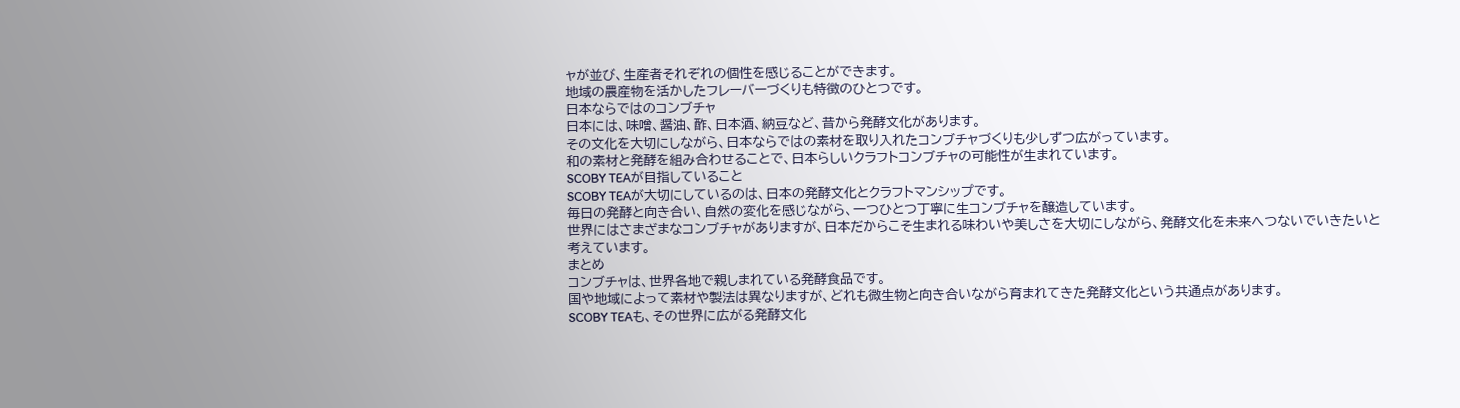ャが並び、生産者それぞれの個性を感じることができます。
地域の農産物を活かしたフレーバーづくりも特徴のひとつです。
日本ならではのコンブチャ
日本には、味噌、醤油、酢、日本酒、納豆など、昔から発酵文化があります。
その文化を大切にしながら、日本ならではの素材を取り入れたコンブチャづくりも少しずつ広がっています。
和の素材と発酵を組み合わせることで、日本らしいクラフトコンブチャの可能性が生まれています。
SCOBY TEAが目指していること
SCOBY TEAが大切にしているのは、日本の発酵文化とクラフトマンシップです。
毎日の発酵と向き合い、自然の変化を感じながら、一つひとつ丁寧に生コンブチャを醸造しています。
世界にはさまざまなコンブチャがありますが、日本だからこそ生まれる味わいや美しさを大切にしながら、発酵文化を未来へつないでいきたいと考えています。
まとめ
コンブチャは、世界各地で親しまれている発酵食品です。
国や地域によって素材や製法は異なりますが、どれも微生物と向き合いながら育まれてきた発酵文化という共通点があります。
SCOBY TEAも、その世界に広がる発酵文化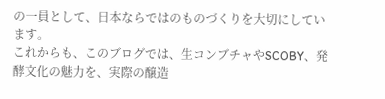の一員として、日本ならではのものづくりを大切にしています。
これからも、このブログでは、生コンブチャやSCOBY、発酵文化の魅力を、実際の醸造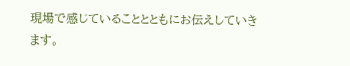現場で感じていることとともにお伝えしていきます。